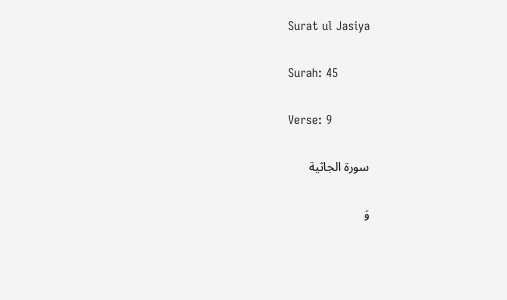Surat ul Jasiya

Surah: 45

Verse: 9

سورة الجاثية

وَ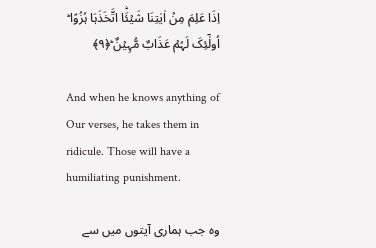اِذَا عَلِمَ مِنۡ اٰیٰتِنَا شَیۡئَۨا اتَّخَذَہَا ہُزُوًا ؕ اُولٰٓئِکَ لَہُمۡ عَذَابٌ مُّہِیۡنٌ ؕ﴿۹﴾

And when he knows anything of Our verses, he takes them in ridicule. Those will have a humiliating punishment.

وہ جب ہماری آیتوں میں سے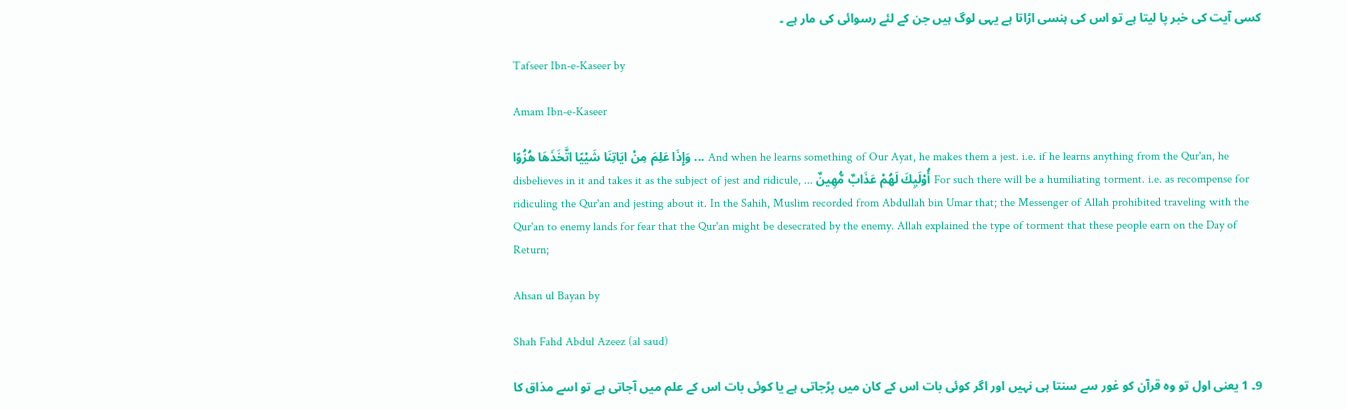کسی آیت کی خبر پا لیتا ہے تو اس کی ہنسی اڑاتا ہے یہی لوگ ہیں جن کے لئے رسوائی کی مار ہے ۔

Tafseer Ibn-e-Kaseer by

Amam Ibn-e-Kaseer

وَإِذَا عَلِمَ مِنْ ايَاتِنَا شَيْيًا اتَّخَذَهَا هُزُوًا ... And when he learns something of Our Ayat, he makes them a jest. i.e. if he learns anything from the Qur'an, he disbelieves in it and takes it as the subject of jest and ridicule, ... أُوْلَيِكَ لَهُمْ عَذَابٌ مُّهِينٌ For such there will be a humiliating torment. i.e. as recompense for ridiculing the Qur'an and jesting about it. In the Sahih, Muslim recorded from Abdullah bin Umar that; the Messenger of Allah prohibited traveling with the Qur'an to enemy lands for fear that the Qur'an might be desecrated by the enemy. Allah explained the type of torment that these people earn on the Day of Return;

Ahsan ul Bayan by

Shah Fahd Abdul Azeez (al saud)

9۔ 1 یعنی اول تو وہ قرآن کو غور سے سنتا ہی نہیں اور اگر کوئی بات اس کے کان میں پڑجاتی ہے یا کوئی بات اس کے علم میں آجاتی ہے تو اسے مذاق کا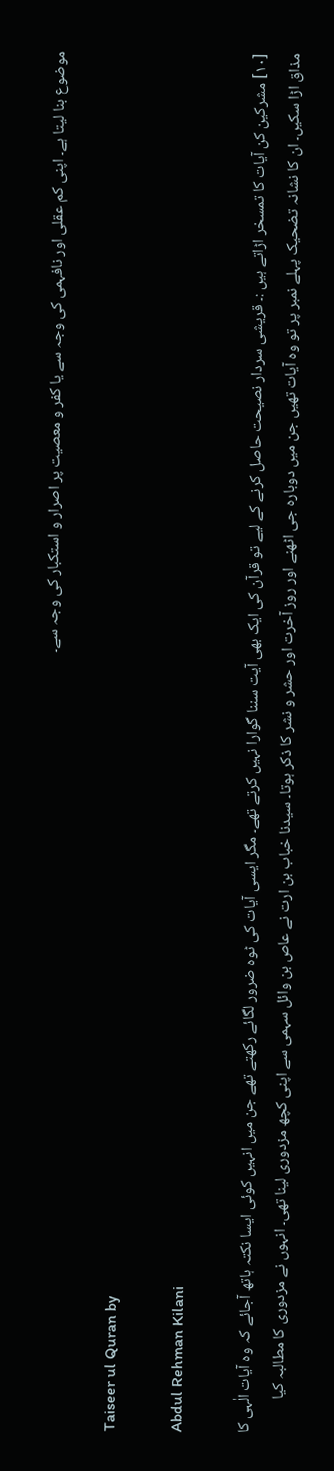موضوع بنا لیتا ہے۔ اپنی کم عقلی اور نافہمی کی وجہ سے یا کفر و معصیت پر اصرار و استکبار کی وجہ سے۔

Taiseer ul Quran by

Abdul Rehman Kilani

[١٠] مشرکین کن آیات کا تمسخر اڑاتے ہیں :۔ قریشی سردار نصیحت حاصل کرنے کے لیے تو قرآن کی ایک بھی آیت سننا گوارا نہیں کرتے تھے۔ مگر ایسی آیات کی ٹوہ ضرور لگائے رکھتے تھے جن میں انہیں کوئی ایسا نکتہ ہاتھ آجائے کہ وہ آیات الٰہی کا مذاق اڑا سکیں۔ ان کا نشانہ تضحیک پہلے نمبر پر تو وہ آیات تھیں جن میں دوبارہ جی اٹھنے اور روز آخرت اور حشر و نشر کا ذکر ہوتا۔ سیدنا خباب بن ارت نے عاص بن وائل سہمی سے اپنی کچھ مزدوری لینا تھی۔ انہوں نے مزدوری کا مطالبہ کیا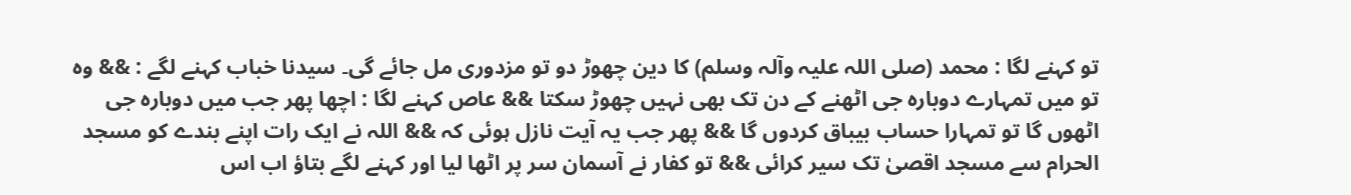تو کہنے لگا : محمد (صلی اللہ علیہ وآلہ وسلم) کا دین چھوڑ دو تو مزدوری مل جائے گی۔ سیدنا خباب کہنے لگے : && وہ تو میں تمہارے دوبارہ جی اٹھنے کے دن تک بھی نہیں چھوڑ سکتا && عاص کہنے لگا : اچھا پھر جب میں دوبارہ جی اٹھوں گا تو تمہارا حساب بیباق کردوں گا && پھر جب یہ آیت نازل ہوئی کہ && اللہ نے ایک رات اپنے بندے کو مسجد الحرام سے مسجد اقصیٰ تک سیر کرائی && تو کفار نے آسمان سر پر اٹھا لیا اور کہنے لگے بتاؤ اب اس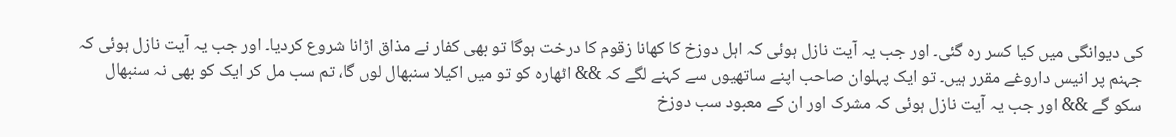کی دیوانگی میں کیا کسر رہ گئی۔ اور جب یہ آیت نازل ہوئی کہ اہل دوزخ کا کھانا زقوم کا درخت ہوگا تو بھی کفار نے مذاق اڑانا شروع کردیا۔ اور جب یہ آیت نازل ہوئی کہ جہنم پر انیس داروغے مقرر ہیں۔ تو ایک پہلوان صاحب اپنے ساتھیوں سے کہنے لگے کہ && اٹھارہ کو تو میں اکیلا سنبھال لوں گا، تم سب مل کر ایک کو بھی نہ سنبھال سکو گے && اور جب یہ آیت نازل ہوئی کہ مشرک اور ان کے معبود سب دوزخ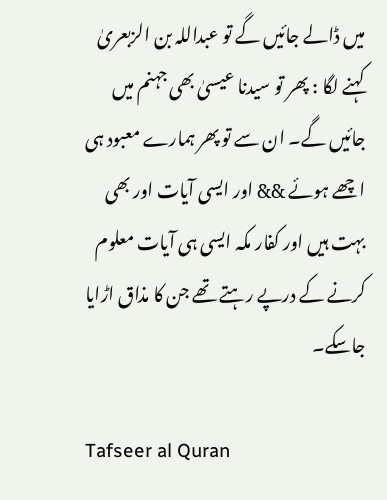میں ڈالے جائیں گے تو عبداللہ بن الزبعریٰ کہنے لگا : پھر تو سیدنا عیسیٰ بھی جہنم میں جائیں گے۔ ان سے تو پھر ہمارے معبود ہی اچھے ہوئے && اور ایسی آیات اور بھی بہت ہیں اور کفار مکہ ایسی ہی آیات معلوم کرنے کے درپے رہتے تھے جن کا مذاق اڑایا جاسکے۔

Tafseer al Quran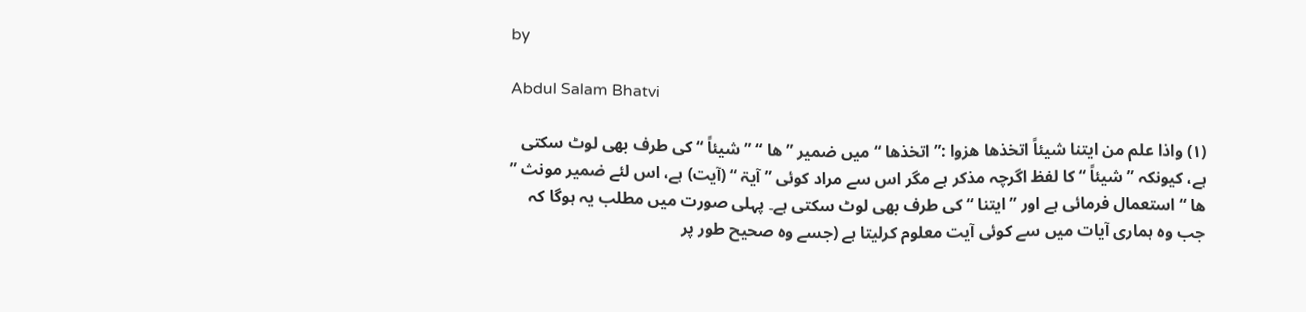by

Abdul Salam Bhatvi

(١) واذا علم من ایتنا شیئاً اتخذھا ھزوا :” اتخذھا “ میں ضمیر ” ھا “ ” شیئاً “ کی طرف بھی لوٹ سکتی ہے، کیونکہ ” شیئاً “ کا لفظ اگرچہ مذکر ہے مگر اس سے مراد کوئی ” آیۃ “ (آیت) ہے، اس لئے ضمیر مونث ” ھا “ استعمال فرمائی ہے اور ” ایتنا “ کی طرف بھی لوٹ سکتی ہے۔ پہلی صورت میں مطلب یہ ہوگا کہ جب وہ ہماری آیات میں سے کوئی آیت معلوم کرلیتا ہے (جسے وہ صحیح طور پر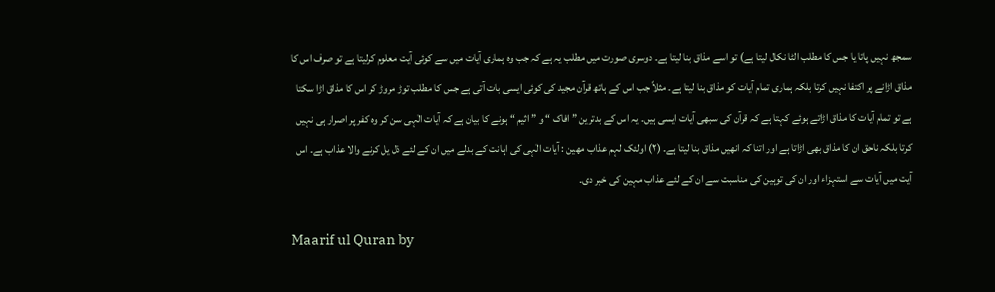سمجھ نہیں پاتا یا جس کا مطلب الٹا نکال لیتا ہے) تو اسے مذاق بنا لیتا ہے۔ دوسری صورت میں مطلب یہ ہے کہ جب وہ ہماری آیات میں سے کوئی آیت معلوم کرلیتا ہے تو صرف اس کا مذاق اڑانے پر اکتفا نہیں کرتا بلکہ ہماری تمام آیات کو مذاق بنا لیتا ہے۔ مثلاً جب اس کے ہاتھ قرآن مجید کی کوئی ایسی بات آتی ہے جس کا مطلب توڑ مروڑ کر اس کا مذاق اڑا سکتا ہے تو تمام آیات کا مذاق اڑاتے ہوئے کہتا ہے کہ قرآن کی سبھی آیات ایسی ہیں۔ یہ اس کے بدترین ” افاک “ و ” اثیم “ ہونے کا بیان ہے کہ آیات الٰہی سن کر وہ کفر پر اصرار ہی نہیں کرتا بلکہ ناحق ان کا مذاق بھی اڑاتا ہے اور اتنا کہ انھیں مذاق بنا لیتا ہے۔ (٢) اولئک لہم عذاب مھین : آیات الٰہی کی اہانت کے بدلے میں ان کے لئے ذل یل کرنے والا عذاب ہے۔ اس آیت میں آیات سے استہزاء اور ان کی توہین کی مناسبت سے ان کے لئے عذاب مہین کی خبر دی۔

Maarif ul Quran by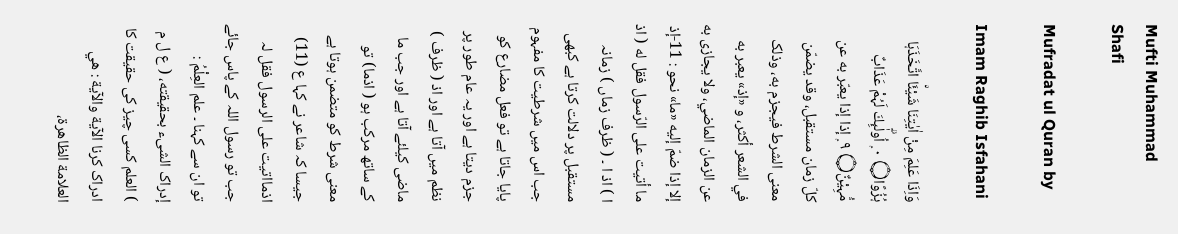Mufti Muhammad Shafi

Mufradat ul Quran by

Imam Raghib Isfahani

وَاِذَا عَلِمَ مِنْ اٰيٰتِنَا شَيْئَۨا اتَّخَذَہَا ہُزُوًا۝ ٠ ۭ اُولٰۗىِٕكَ لَہُمْ عَذَابٌ مُّہِيْنٌ۝ ٩ ۭ إذا إذا يعبّر به عن کلّ زمان مستقبل، وقد يضمّن معنی الشرط فيجزم به، وذلک في الشعر أكثر، و «إذ» يعبر به عن الزمان الماضي، ولا يجازی به إلا إذا ضمّ إليه «ما» نحو : 11-إذ ما أتيت علی الرّسول فقل له ( اذ ا ) اذ ا ۔ ( ظرف زماں ) زمانہ مستقبل پر دلالت کرتا ہے کبھی جب اس میں شرطیت کا مفہوم پایا جاتا ہے تو فعل مضارع کو جزم دیتا ہے اور یہ عام طور پر نظم میں آتا ہے اور اذ ( ظرف ) ماضی کیلئے آتا ہے اور جب ما کے ساتھ مرکب ہو ( اذما) تو معنی شرط کو متضمن ہوتا ہے جیسا کہ شاعر نے کہا ع (11) اذمااتیت علی الرسول فقل لہ جب تو رسول اللہ کے پاس جائے تو ان سے کہنا ۔ علم العِلْمُ : إدراک الشیء بحقیقته، ( ع ل م ) العلم کسی چیز کی حقیقت کا ادراک کرنا الآية والآية : هي العلامة الظاهرة،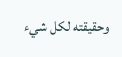وحقیقته لکل شيء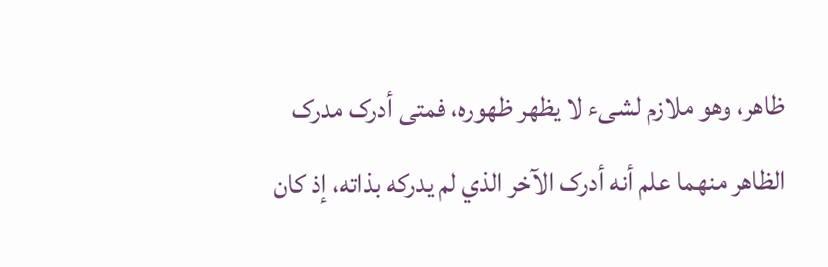ظاهر، وهو ملازم لشیء لا يظهر ظهوره، فمتی أدرک مدرک الظاهر منهما علم أنه أدرک الآخر الذي لم يدركه بذاته، إذ کان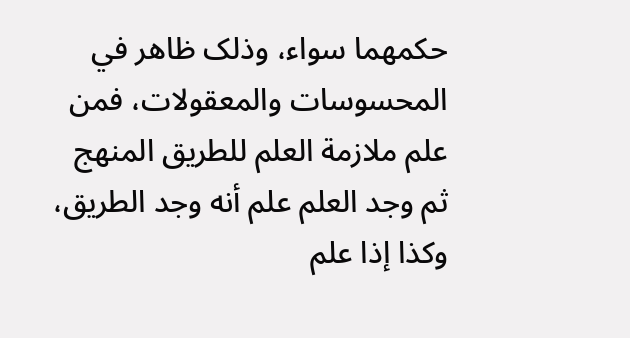حكمهما سواء، وذلک ظاهر في المحسوسات والمعقولات، فمن علم ملازمة العلم للطریق المنهج ثم وجد العلم علم أنه وجد الطریق، وکذا إذا علم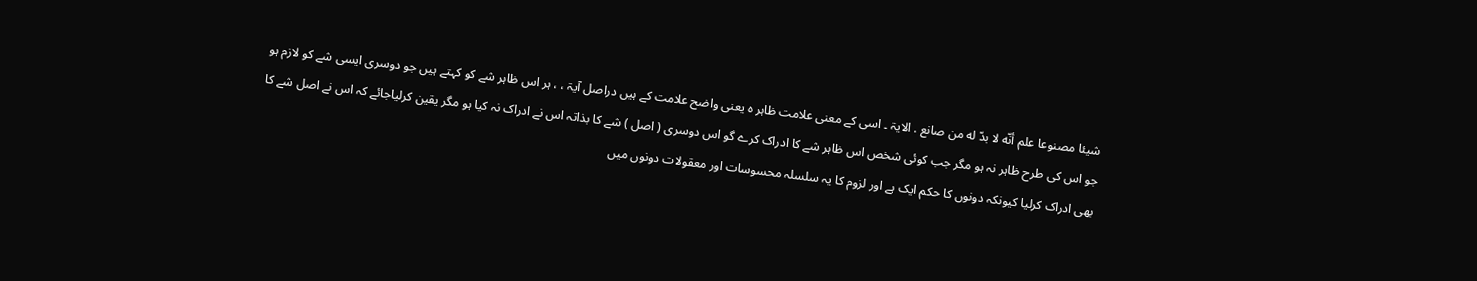شيئا مصنوعا علم أنّه لا بدّ له من صانع . الایۃ ۔ اسی کے معنی علامت ظاہر ہ یعنی واضح علامت کے ہیں دراصل آیۃ ، ، ہر اس ظاہر شے کو کہتے ہیں جو دوسری ایسی شے کو لازم ہو جو اس کی طرح ظاہر نہ ہو مگر جب کوئی شخص اس ظاہر شے کا ادراک کرے گو اس دوسری ( اصل ) شے کا بذاتہ اس نے ادراک نہ کیا ہو مگر یقین کرلیاجائے کہ اس نے اصل شے کا بھی ادراک کرلیا کیونکہ دونوں کا حکم ایک ہے اور لزوم کا یہ سلسلہ محسوسات اور معقولات دونوں میں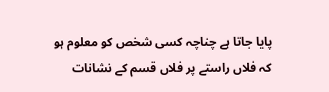پایا جاتا ہے چناچہ کسی شخص کو معلوم ہو کہ فلاں راستے پر فلاں قسم کے نشانات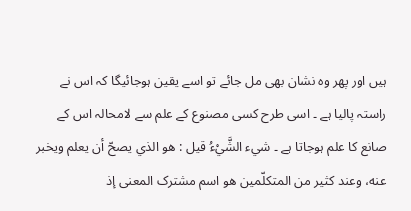ہیں اور پھر وہ نشان بھی مل جائے تو اسے یقین ہوجائیگا کہ اس نے راستہ پالیا ہے ۔ اسی طرح کسی مصنوع کے علم سے لامحالہ اس کے صانع کا علم ہوجاتا ہے ۔ شيء الشَّيْءُ قيل : هو الذي يصحّ أن يعلم ويخبر عنه، وعند کثير من المتکلّمين هو اسم مشترک المعنی إذ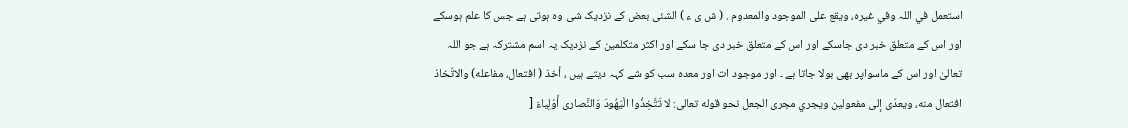استعمل في اللہ وفي غيره، ويقع علی الموجود والمعدوم . ( ش ی ء ) الشئی بعض کے نزدیک شی وہ ہوتی ہے جس کا علم ہوسکے اور اس کے متعلق خبر دی جاسکے اور اس کے متعلق خبر دی جا سکے اور اکثر متکلمین کے نزدیک یہ اسم مشترکہ ہے جو اللہ تعالیٰ اور اس کے ماسواپر بھی بولا جاتا ہے ۔ اور موجود ات اور معدہ سب کو شے کہہ دیتے ہیں ، أخذ ( افتعال، مفاعله) والاتّخاذ افتعال منه، ويعدّى إلى مفعولین ويجري مجری الجعل نحو قوله تعالی: لا تَتَّخِذُوا الْيَهُودَ وَالنَّصاری أَوْلِياءَ [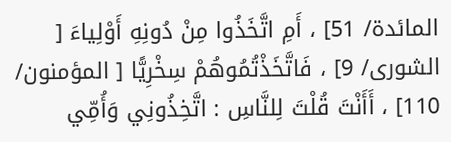المائدة/ 51] ، أَمِ اتَّخَذُوا مِنْ دُونِهِ أَوْلِياءَ [ الشوری/ 9] ، فَاتَّخَذْتُمُوهُمْ سِخْرِيًّا [ المؤمنون/ 110] ، أَأَنْتَ قُلْتَ لِلنَّاسِ : اتَّخِذُونِي وَأُمِّي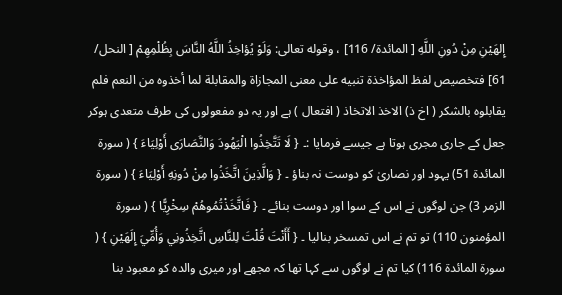إِلهَيْنِ مِنْ دُونِ اللَّهِ [ المائدة/ 116] ، وقوله تعالی: وَلَوْ يُؤاخِذُ اللَّهُ النَّاسَ بِظُلْمِهِمْ [ النحل/ 61] فتخصیص لفظ المؤاخذة تنبيه علی معنی المجازاة والمقابلة لما أخذوه من النعم فلم يقابلوه بالشکر ( اخ ذ) الاخذ الاتخاذ ( افتعال ) ہے اور یہ دو مفعولوں کی طرف متعدی ہوکر جعل کے جاری مجری ہوتا ہے جیسے فرمایا :۔ { لَا تَتَّخِذُوا الْيَهُودَ وَالنَّصَارَى أَوْلِيَاءَ } ( سورة المائدة 51) یہود اور نصاریٰ کو دوست نہ بناؤ ۔ { وَالَّذِينَ اتَّخَذُوا مِنْ دُونِهِ أَوْلِيَاءَ } ( سورة الزمر 3) جن لوگوں نے اس کے سوا اور دوست بنائے ۔ { فَاتَّخَذْتُمُوهُمْ سِخْرِيًّا } ( سورة المؤمنون 110) تو تم نے اس تمسخر بنالیا ۔ { أَأَنْتَ قُلْتَ لِلنَّاسِ اتَّخِذُونِي وَأُمِّيَ إِلَهَيْنِ } ( سورة المائدة 116) کیا تم نے لوگوں سے کہا تھا کہ مجھے اور میری والدہ کو معبود بنا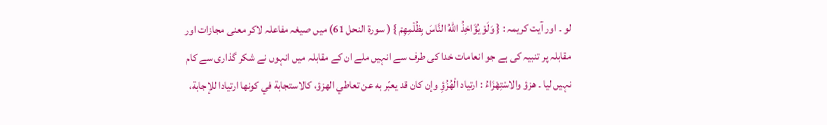لو ۔ اور آیت کریمہ : { وَلَوْ يُؤَاخِذُ اللهُ النَّاسَ بِظُلْمِهِمْ } ( سورة النحل 61) میں صیغہ مفاعلہ لاکر معنی مجازات اور مقابلہ پر تنبیہ کی ہے جو انعامات خدا کی طرف سے انہیں ملے ان کے مقابلہ میں انہوں نے شکر گذاری سے کام نہیں لیا ۔ هزؤ والاسْتِهْزَاءُ : ارتیاد الْهُزُؤِ وإن کان قد يعبّر به عن تعاطي الهزؤ، کالاستجابة في كونها ارتیادا للإجابة،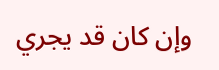وإن کان قد يجري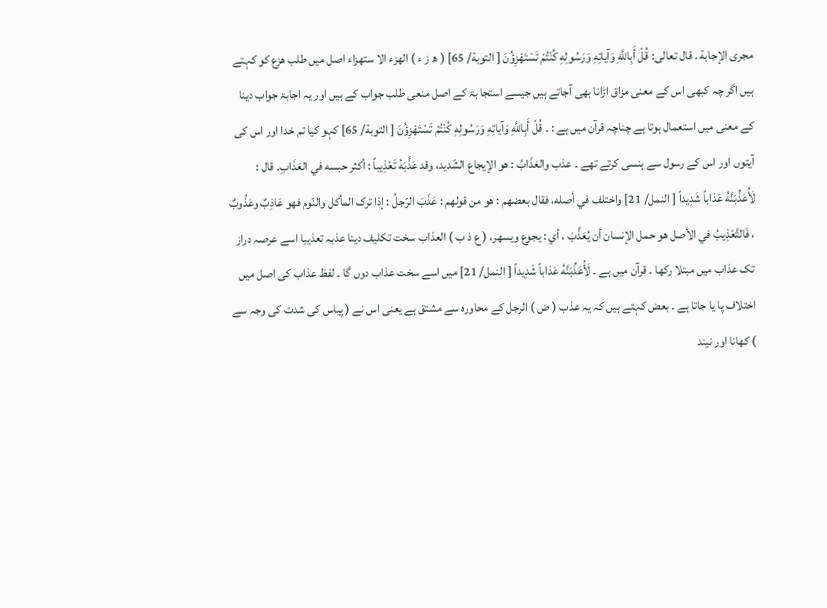مجری الإجابة . قال تعالی: قُلْ أَبِاللَّهِ وَآياتِهِ وَرَسُولِهِ كُنْتُمْ تَسْتَهْزِؤُنَ [ التوبة/ 65] ( ھ ز ء ) الھزء الا ستھزاء اصل میں طلب ھزع کو کہتے ہیں اگر چہ کبھی اس کے معنی مزاق اڑانا بھی آجاتے ہیں جیسے استجا بۃ کے اصل منعی طلب جواب کے ہیں اور یہ اجابۃ جواب دینا کے معنی میں استعمال ہوتا ہے چناچہ قرآن میں ہے : ۔ قُلْ أَبِاللَّهِ وَآياتِهِ وَرَسُولِهِ كُنْتُمْ تَسْتَهْزِؤُنَ [ التوبة/ 65] کہو کیا تم خدا اور اس کی آیتوں اور اس کے رسول سے ہنسی کرتے تھے ۔ عذب والعَذَابُ : هو الإيجاع الشّديد، وقد عَذَّبَهُ تَعْذِيباً : أكثر حبسه في العَذَابِ. قال : لَأُعَذِّبَنَّهُ عَذاباً شَدِيداً [ النمل/ 21] واختلف في أصله، فقال بعضهم : هو من قولهم : عَذَبَ الرّجلُ : إذا ترک المأكل والنّوم فهو عَاذِبٌ وعَذُوبٌ ، فَالتَّعْذِيبُ في الأصل هو حمل الإنسان أن يُعَذَّبَ ، أي : يجوع ويسهر، ( ع ذ ب ) العذاب سخت تکلیف دینا عذبہ تعذیبا اسے عرصہ دراز تک عذاب میں مبتلا رکھا ۔ قرآن میں ہے ۔ لَأُعَذِّبَنَّهُ عَذاباً شَدِيداً [ النمل/ 21] میں اسے سخت عذاب دوں گا ۔ لفظ عذاب کی اصل میں اختلاف پا یا جاتا ہے ۔ بعض کہتے ہیں کہ یہ عذب ( ض ) الرجل کے محاورہ سے مشتق ہے یعنی اس نے ( پیاس کی شدت کی وجہ سے ) کھانا اور نیند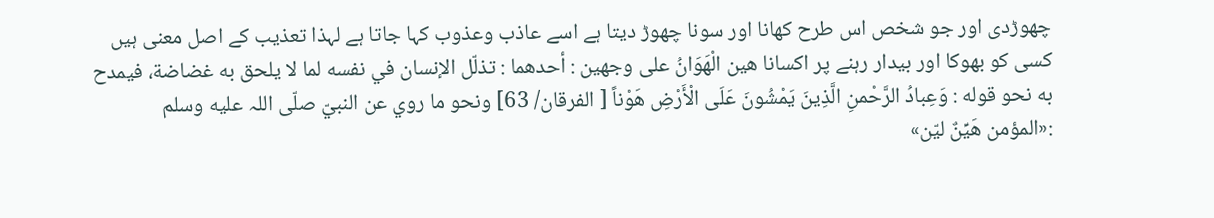چھوڑدی اور جو شخص اس طرح کھانا اور سونا چھوڑ دیتا ہے اسے عاذب وعذوب کہا جاتا ہے لہذا تعذیب کے اصل معنی ہیں کسی کو بھوکا اور بیدار رہنے پر اکسانا هين الْهَوَانُ علی وجهين : أحدهما : تذلّل الإنسان في نفسه لما لا يلحق به غضاضة، فيمدح به نحو قوله : وَعِبادُ الرَّحْمنِ الَّذِينَ يَمْشُونَ عَلَى الْأَرْضِ هَوْناً [ الفرقان/ 63] ونحو ما روي عن النبيّ صلّى اللہ عليه وسلم :«المؤمن هَيِّنٌ ليّن»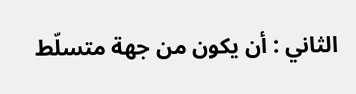الثاني : أن يكون من جهة متسلّط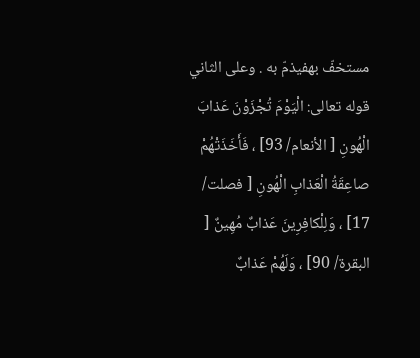مستخفّ بهفيذمّ به . وعلی الثاني قوله تعالی: الْيَوْمَ تُجْزَوْنَ عَذابَ الْهُونِ [ الأنعام/ 93] ، فَأَخَذَتْهُمْ صاعِقَةُ الْعَذابِ الْهُونِ [ فصلت/ 17] ، وَلِلْكافِرِينَ عَذابٌ مُهِينٌ [ البقرة/ 90] ، وَلَهُمْ عَذابٌ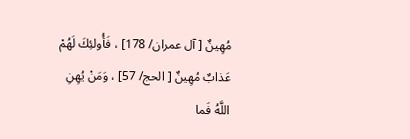مُهِينٌ [ آل عمران/ 178] ، فَأُولئِكَ لَهُمْ عَذابٌ مُهِينٌ [ الحج/ 57] ، وَمَنْ يُهِنِ اللَّهُ فَما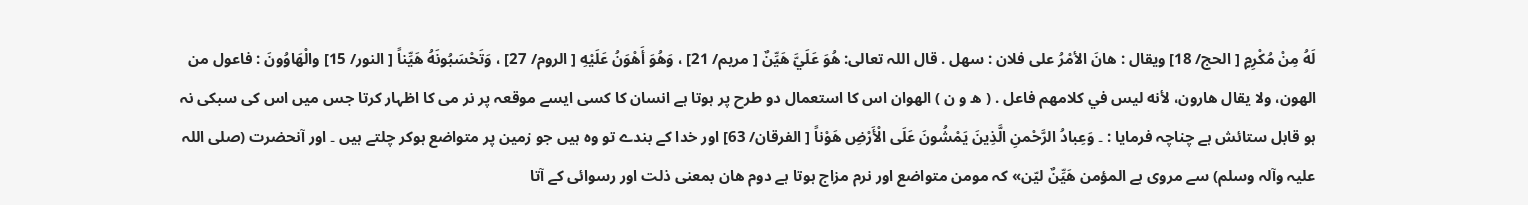لَهُ مِنْ مُكْرِمٍ [ الحج/ 18] ويقال : هانَ الأمْرُ علی فلان : سهل . قال اللہ تعالی: هُوَ عَلَيَّ هَيِّنٌ [ مریم/ 21] ، وَهُوَ أَهْوَنُ عَلَيْهِ [ الروم/ 27] ، وَتَحْسَبُونَهُ هَيِّناً [ النور/ 15] والْهَاوُونَ : فاعول من الهون، ولا يقال هارون، لأنه ليس في کلامهم فاعل . ( ھ و ن ) الھوان اس کا استعمال دو طرح پر ہوتا ہے انسان کا کسی ایسے موقعہ پر نر می کا اظہار کرتا جس میں اس کی سبکی نہ ہو قابل ستائش ہے چناچہ فرمایا : ۔ وَعِبادُ الرَّحْمنِ الَّذِينَ يَمْشُونَ عَلَى الْأَرْضِ هَوْناً [ الفرقان/ 63] اور خدا کے بندے تو وہ ہیں جو زمین پر متواضع ہوکر چلتے ہیں ۔ اور آنحضرت (صلی اللہ علیہ وآلہ وسلم) سے مروی ہے المؤمن هَيِّنٌ ليّن» کہ مومن متواضع اور نرم مزاج ہوتا ہے دوم ھان بمعنی ذلت اور رسوائی کے آتا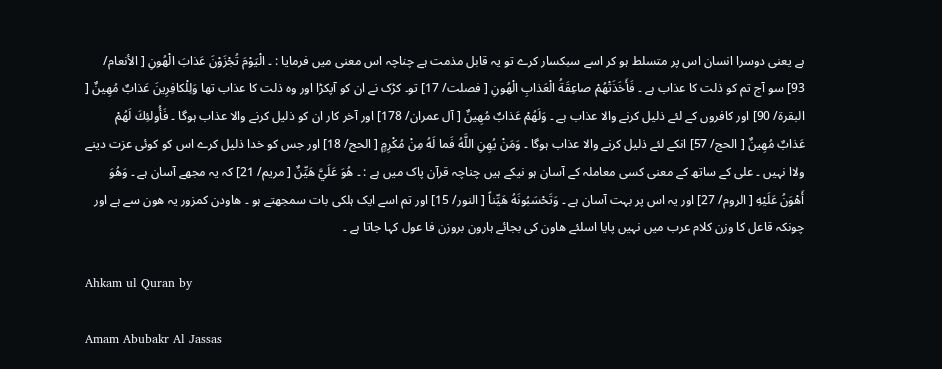ہے یعنی دوسرا انسان اس پر متسلط ہو کر اسے سبکسار کرے تو یہ قابل مذمت ہے چناچہ اس معنی میں فرمایا : ۔ الْيَوْمَ تُجْزَوْنَ عَذابَ الْهُونِ [ الأنعام/ 93] سو آج تم کو ذلت کا عذاب ہے ۔ فَأَخَذَتْهُمْ صاعِقَةُ الْعَذابِ الْهُونِ [ فصلت/ 17] تو۔ کڑک نے ان کو آپکڑا اور وہ ذلت کا عذاب تھا وَلِلْكافِرِينَ عَذابٌ مُهِينٌ [ البقرة/ 90] اور کافروں کے لئے ذلیل کرنے والا عذاب ہے ۔ وَلَهُمْ عَذابٌ مُهِينٌ [ آل عمران/ 178] اور آخر کار ان کو ذلیل کرنے والا عذاب ہوگا ۔ فَأُولئِكَ لَهُمْ عَذابٌ مُهِينٌ [ الحج/ 57] انکے لئے ذلیل کرنے والا عذاب ہوگا ۔ وَمَنْ يُهِنِ اللَّهُ فَما لَهُ مِنْ مُكْرِمٍ [ الحج/ 18] اور جس کو خدا ذلیل کرے اس کو کوئی عزت دینے ولاا نہیں ۔ علی کے ساتھ کے معنی کسی معاملہ کے آسان ہو نیکے ہیں چناچہ قرآن پاک میں ہے : ۔ هُوَ عَلَيَّ هَيِّنٌ [ مریم/ 21] کہ یہ مجھے آسان ہے ۔ وَهُوَ أَهْوَنُ عَلَيْهِ [ الروم/ 27] اور یہ اس پر بہت آسان ہے ۔ وَتَحْسَبُونَهُ هَيِّناً [ النور/ 15] اور تم اسے ایک ہلکی بات سمجھتے ہو ۔ ھاودن کمزور یہ ھون سے ہے اور چونکہ قاعل کا وزن کلام عرب میں نہیں پایا اسلئے ھاون کی بجائے ہارون بروزن فا عول کہا جاتا ہے ۔

Ahkam ul Quran by

Amam Abubakr Al Jassas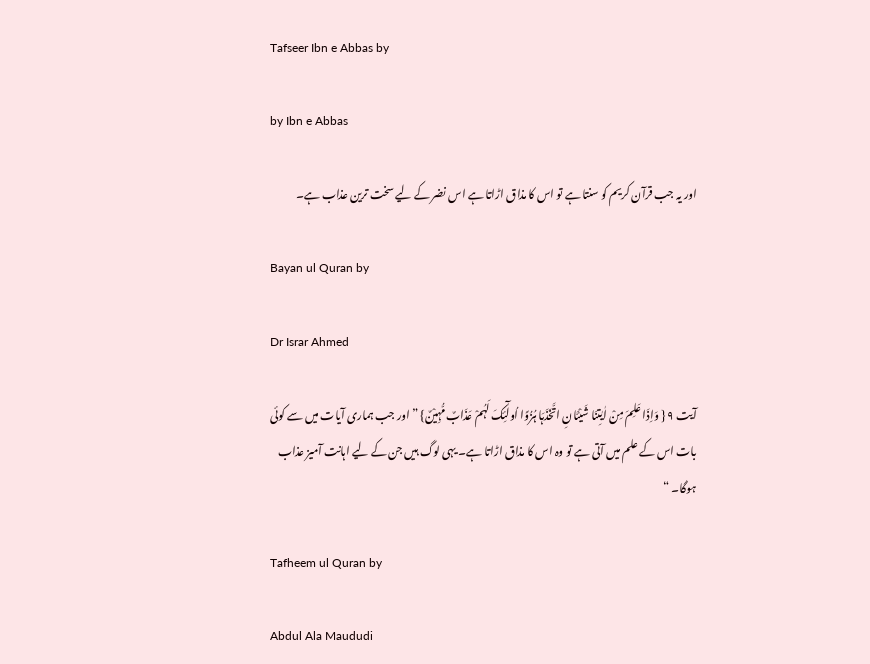Tafseer Ibn e Abbas by

by Ibn e Abbas

اور یہ جب قرآن کریم کو سنتا ہے تو اس کا مذاق اڑاتا ہے اس نضر کے لیے سخت ترین عذاب ہے۔

Bayan ul Quran by

Dr Israr Ahmed

آیت ٩ { وَاِذَا عَلِمَ مِنْ اٰیٰتِنَا شَیْئَانِ اتَّخَذَہَا ہُزُوًا اُولٰٓئِکَ لَہُمْ عَذَابٌ مُّہِیْنٌ} ” اور جب ہماری آیات میں سے کوئی بات اس کے علم میں آتی ہے تو وہ اس کا مذاق اڑاتا ہے۔ یہی لوگ ہیں جن کے لیے اہانت آمیز عذاب ہوگا۔ “

Tafheem ul Quran by

Abdul Ala Maududi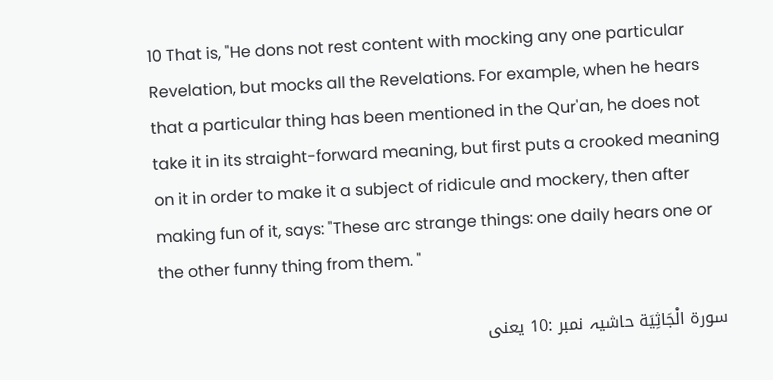10 That is, "He dons not rest content with mocking any one particular Revelation, but mocks all the Revelations. For example, when he hears that a particular thing has been mentioned in the Qur'an, he does not take it in its straight-forward meaning, but first puts a crooked meaning on it in order to make it a subject of ridicule and mockery, then after making fun of it, says: "These arc strange things: one daily hears one or the other funny thing from them. "

سورة الْجَاثِیَة حاشیہ نمبر :10 یعنی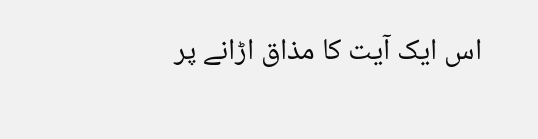اس ایک آیت کا مذاق اڑانے پر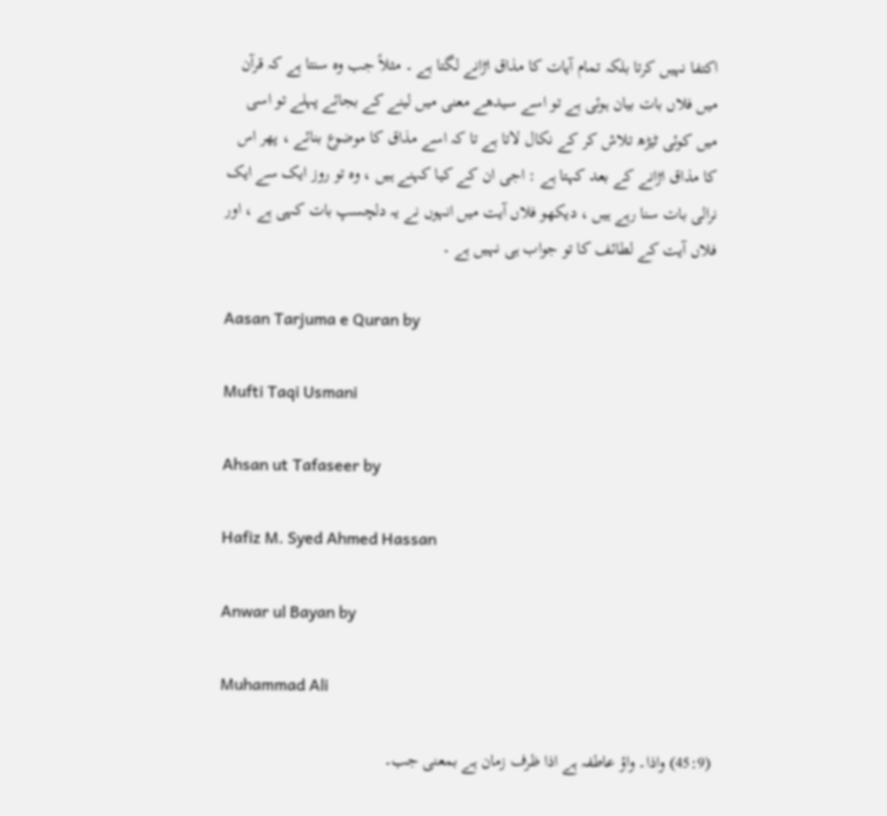اکتفا نہیں کرتا بلکہ تمام آیات کا مذاق اڑانے لگتا ہے ۔ مثلاً جب وہ سنتا ہے کہ قرآن میں فلاں بات بیان ہوئی ہے تو اسے سیدھے معنی میں لینے کے بجائے پہلے تو اسی میں کوئی ٹیڑھ تلاش کر کے نکال لاتا ہے تا کہ اسے مذاق کا موضوع بنائے ، پھر اس کا مذاق اڑانے کے بعد کہتا ہے : اجی ان کے کیا کہنے ہیں ، وہ تو روز ایک سے ایک نرالی بات سنا رہے ہیں ، دیکھو فلاں آیت میں انہوں نے یہ دلچسپ بات کہی ہے ، اور فلاں آیت کے لطائف کا تو جواب ہی نہیں ہے ۔

Aasan Tarjuma e Quran by

Mufti Taqi Usmani

Ahsan ut Tafaseer by

Hafiz M. Syed Ahmed Hassan

Anwar ul Bayan by

Muhammad Ali

(45:9) واذا۔ واؤ عاطفہ ہے اذا ظرف زمان ہے بمعنی جب۔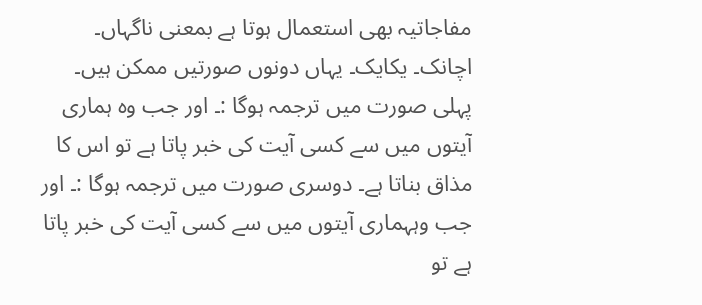مفاجاتیہ بھی استعمال ہوتا ہے بمعنی ناگہاں۔ اچانک۔ یکایک۔ یہاں دونوں صورتیں ممکن ہیں۔ پہلی صورت میں ترجمہ ہوگا :۔ اور جب وہ ہماری آیتوں میں سے کسی آیت کی خبر پاتا ہے تو اس کا مذاق بناتا ہے۔ دوسری صورت میں ترجمہ ہوگا :۔ اور جب وہہماری آیتوں میں سے کسی آیت کی خبر پاتا ہے تو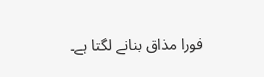فورا مذاق بنانے لگتا ہے۔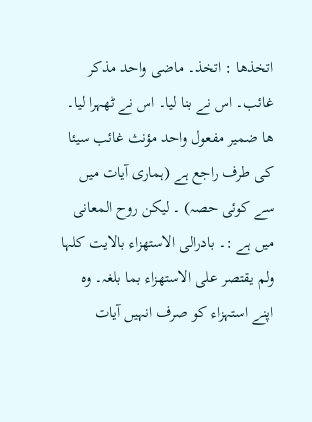اتخذھا : اتخذ۔ ماضی واحد مذکر غائب۔ اس نے بنا لیا۔ اس نے ٹھہرا لیا۔ ھا ضمیر مفعول واحد مؤنث غائب سیئا کی طرف راجع ہے (ہماری آیات میں سے کوئی حصہ) ۔ لیکن روح المعانی میں ہے :۔ بادرالی الاستھزاء بالایت کلہا ولم یقتصر علی الاستھزاء بما بلغہ۔ وہ اپنے استہزاء کو صرف انہیں آیات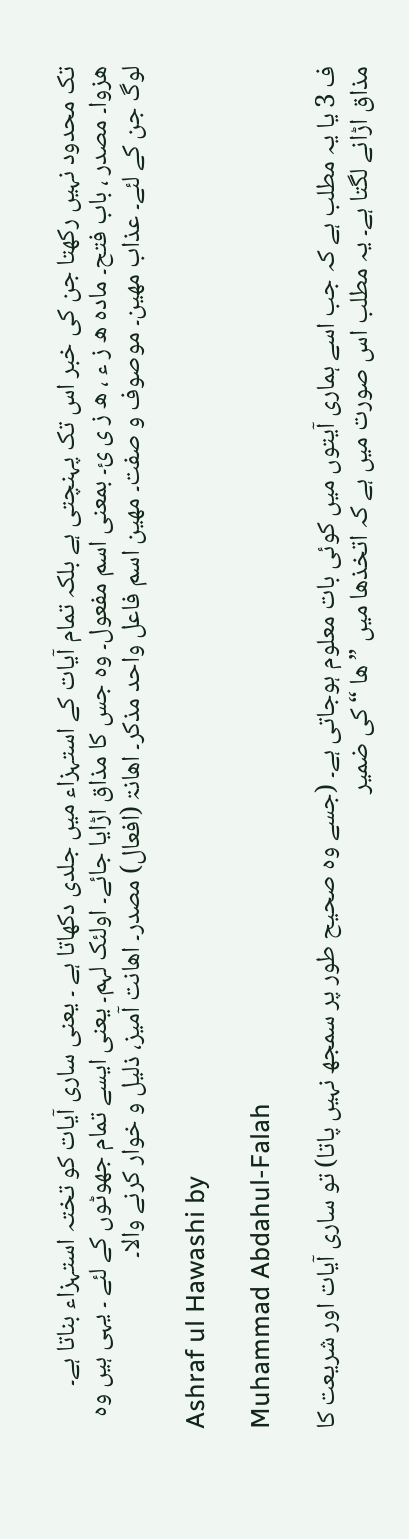تک محدود نہیں رکھتا جن کی خبر اس تک پہنچتی ہے بلکہ تمام آیات کے استہزاء میں جلدی دکھاتا ہے ۔ یعنی ساری آیات کو تختہ استہزاء بناتا ہے۔ ھزوا۔ مصدر ، باب فتح۔ مادہ ھ ز ء ، ھ ز ی ئ۔ بمعنی اسم مفعول۔ وہ جس کا مذاق اڑایا جائے۔ اولئک لہم۔ یعنی ایسے تمام جھوٹوں کے لئے ۔ یہی ہیں وہ لوگ جن کے لئے۔ عذاب مھین۔ موصوف و صفت۔ مھین اسم فاعل واحد مذکر۔ اھانۃ (افعال) مصدر۔ اھانت آمیز، ذلیل و خوار کرنے والا۔

Ashraf ul Hawashi by

Muhammad Abdahul-Falah

ف 3 یا یہ مطلب ہے کہ جب اسے ہماری آیتوں میں کوئی بات معلوم ہوجاتی ہے۔ (جسے وہ صحیح طور پر سمجھ نہیں پاتا) تو ساری آیات اور شریعت کا مذاق اڑانے لگتا ہے۔ یہ مطلب اس صورت میں ہے کہ اتخذھا میں ” ھا “ کی ضمیر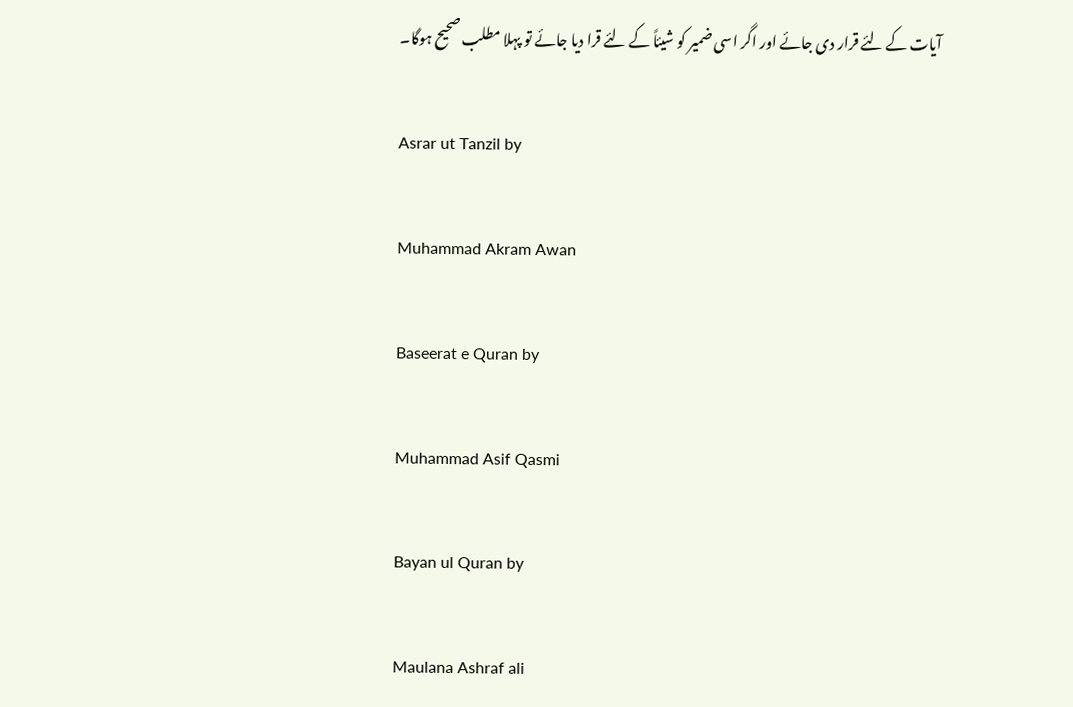آیات کے لئے قرار دی جائے اور اگر اسی ضمیر کو شیئاً کے لئے قرا دیا جائے تو پہلا مطلب صحیح ہوگا۔

Asrar ut Tanzil by

Muhammad Akram Awan

Baseerat e Quran by

Muhammad Asif Qasmi

Bayan ul Quran by

Maulana Ashraf ali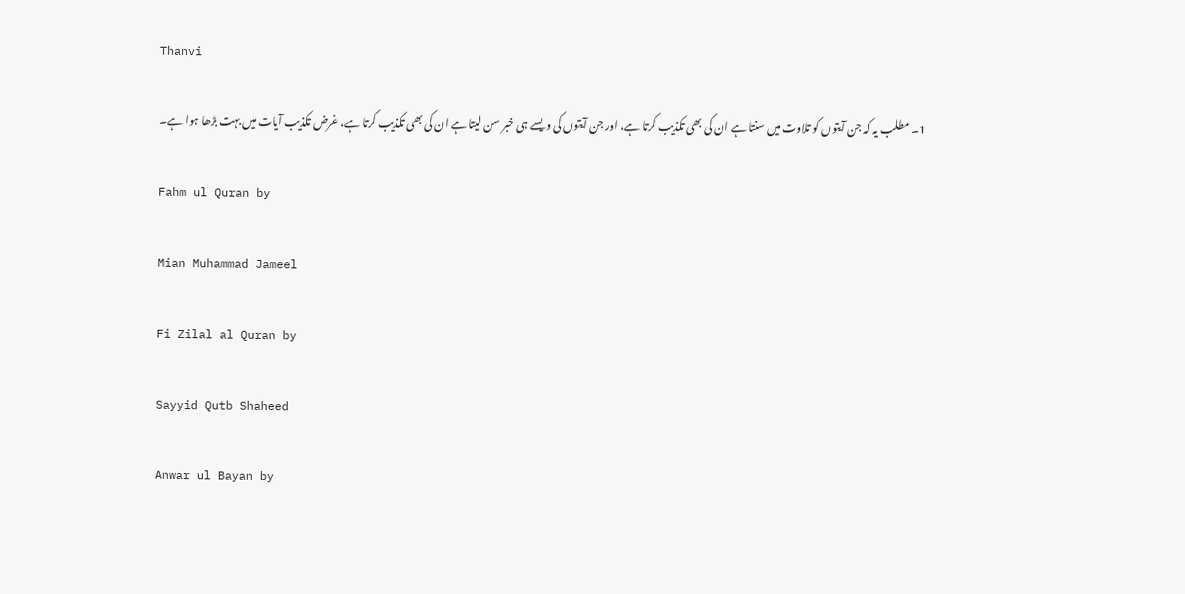Thanvi

1۔ مطلب یہ کہ جن آیتوں کو تلاوت میں سنتا ہے ان کی بھی تکذیب کرتا ہے، اور جن آیتوں کی ویسے ہی خبر سن لیتا ہے ان کی بھی تکذیب کرتا ہے، غرض تکذیب آیات میں بہت بڑھا ہوا ہے۔

Fahm ul Quran by

Mian Muhammad Jameel

Fi Zilal al Quran by

Sayyid Qutb Shaheed

Anwar ul Bayan by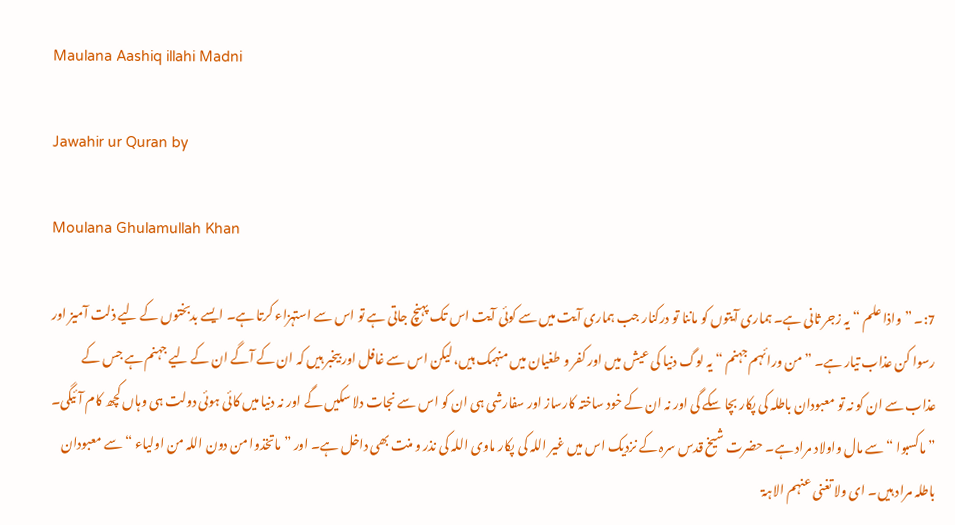Maulana Aashiq illahi Madni

Jawahir ur Quran by

Moulana Ghulamullah Khan

7:۔ ” واذا علم “ یہ زجر ثانی ہے۔ ہماری آیتوں کو ماننا تو درکنار جب ہماری آیت میں سے کوئی آیت اس تک پہنچ جاتی ہے تو اس سے استہزاء کرتا ہے۔ ایسے بدبختوں کے لیے ذلت آمیز اور رسوا کن عذاب تیار ہے۔ ” من ورائہم جہنم “ یہ لوگ دنیا کی عیش میں اور کفر و طغیان میں منہمک ہیں، لیکن اس سے غافل اور بیخبر ہیں کہ ان کے آگے ان کے لیے جہنم ہے جس کے عذاب سے ان کو نہ تو معبودان باطلہ کی پکار بچا سکے گی اور نہ ان کے خود ساختہ کارساز اور سفارشی ہی ان کو اس سے نجات دلا سکیں گے اور نہ دنیا میں کائی ہوئی دولت ہی وہاں کچھ کام آئیگی۔ ” ماکسبوا “ سے مال واولاد مراد ہے۔ حضرت شیخ قدس سرہ کے نزدیک اس میں غیر اللہ کی پکار ماوی اللہ کی نذر و منت بھی داخل ہے۔ اور ” ماتخذوا من دون اللہ من اولیاء “ سے معبودان باطلہ مراد ہیں۔ ای ولا تغنی عنہم الاہۃ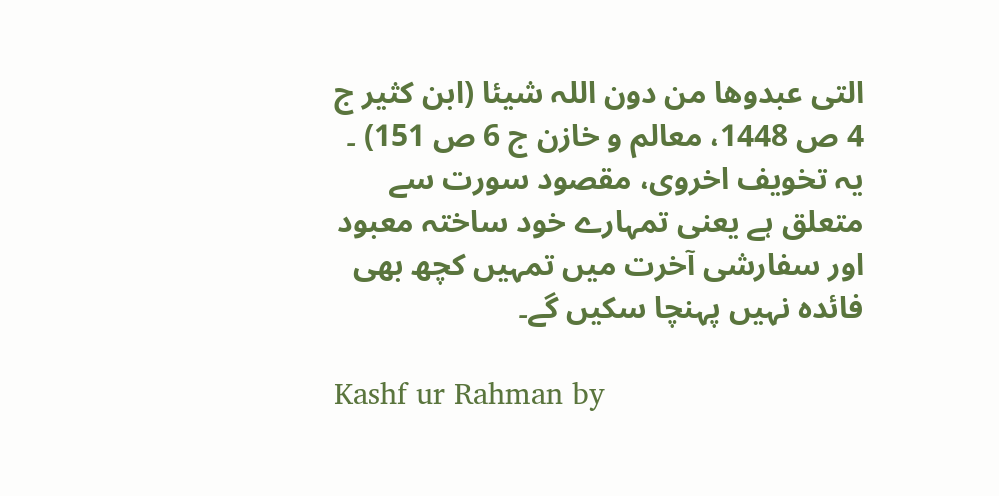التی عبدوھا من دون اللہ شیئا (ابن کثیر ج 4 ص 1448، معالم و خازن ج 6 ص 151) ۔ یہ تخویف اخروی، مقصود سورت سے متعلق ہے یعنی تمہارے خود ساختہ معبود اور سفارشی آخرت میں تمہیں کچھ بھی فائدہ نہیں پہنچا سکیں گے۔

Kashf ur Rahman by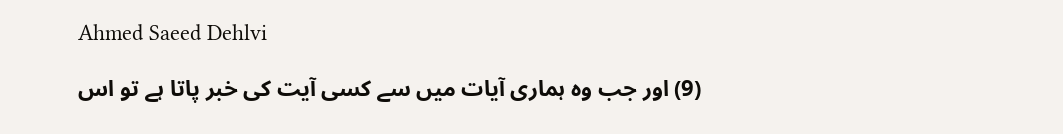Ahmed Saeed Dehlvi

(9) اور جب وہ ہماری آیات میں سے کسی آیت کی خبر پاتا ہے تو اس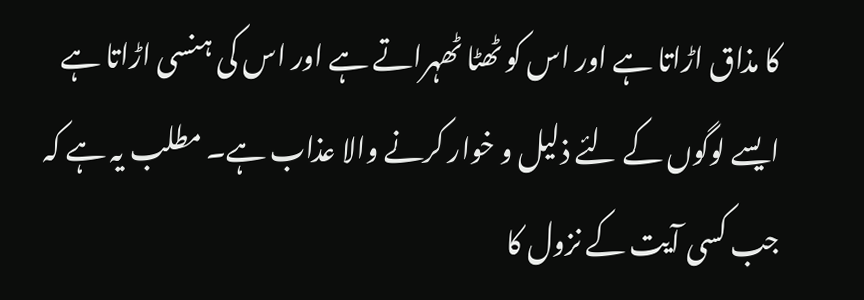کا مذاق اڑاتا ہے اور اس کو ٹھٹا ٹھہراتے ہے اور اس کی ہنسی اڑاتا ہے ایسے لوگوں کے لئے ذلیل و خوار کرنے والا عذاب ہے۔ مطلب یہ ہے کہ جب کسی آیت کے نزول کا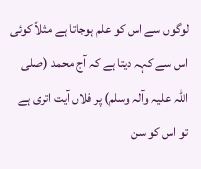لوگوں سے اس کو علم ہوجاتا ہے مثلاً کوئی اس سے کہہ دیتا ہے کہ آج محمد (صلی اللہ علیہ وآلہ وسلم) پر فلاں آیت اتری ہے تو اس کو سن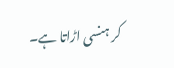کر ہنسی اڑاتا ہے۔